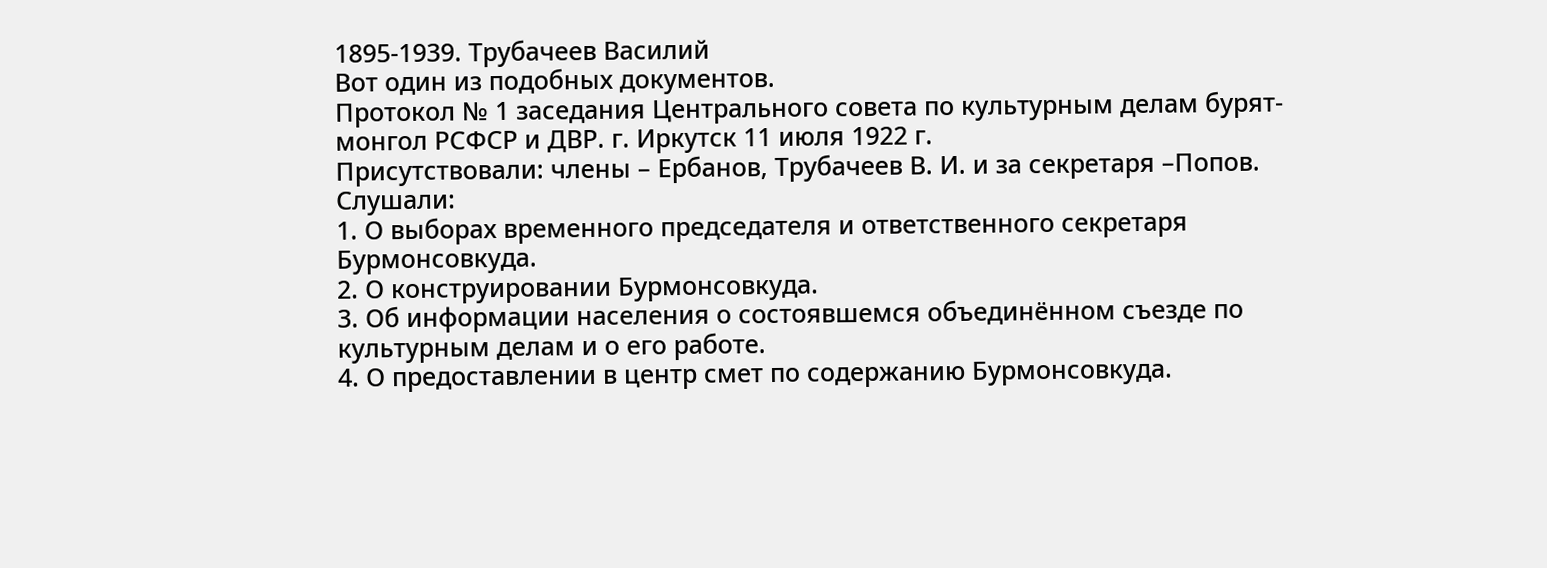1895-1939. Трубачеев Василий
Вот один из подобных документов.
Протокол № 1 заседания Центрального совета по культурным делам бурят-монгол РСФСР и ДВР. г. Иркутск 11 июля 1922 г.
Присутствовали: члены – Ербанов, Трубачеев В. И. и за секретаря –Попов.
Слушали:
1. О выборах временного председателя и ответственного секретаря Бурмонсовкуда.
2. О конструировании Бурмонсовкуда.
3. Об информации населения о состоявшемся объединённом съезде по культурным делам и о его работе.
4. О предоставлении в центр смет по содержанию Бурмонсовкуда.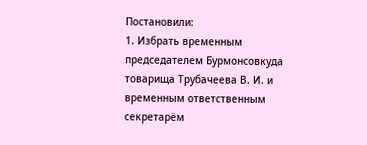Постановили:
1. Избрать временным председателем Бурмонсовкуда товарища Трубачеева В. И. и временным ответственным секретарём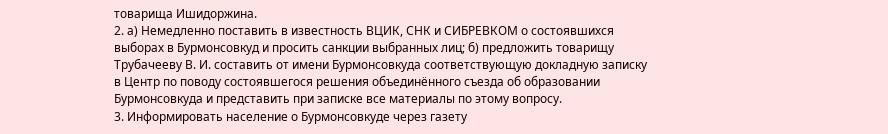товарища Ишидоржина.
2. а) Немедленно поставить в известность ВЦИК, СНК и СИБРЕВКОМ о состоявшихся выборах в Бурмонсовкуд и просить санкции выбранных лиц; б) предложить товарищу Трубачееву В. И. составить от имени Бурмонсовкуда соответствующую докладную записку в Центр по поводу состоявшегося решения объединённого съезда об образовании Бурмонсовкуда и представить при записке все материалы по этому вопросу.
3. Информировать население о Бурмонсовкуде через газету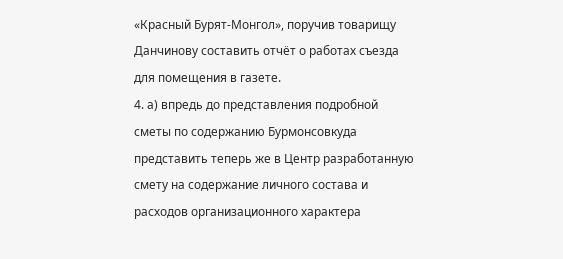«Красный Бурят-Монгол», поручив товарищу Данчинову составить отчёт о работах съезда для помещения в газете.
4. а) впредь до представления подробной сметы по содержанию Бурмонсовкуда представить теперь же в Центр разработанную смету на содержание личного состава и расходов организационного характера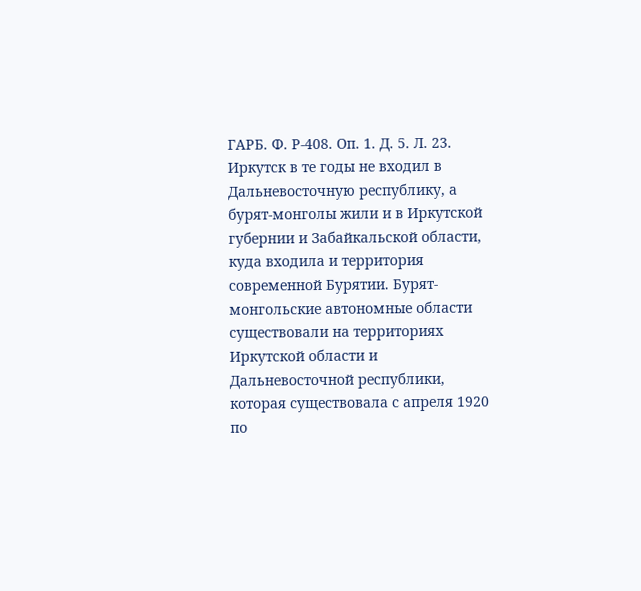ГАРБ. Ф. Р-408. Оп. 1. Д. 5. Л. 23.
Иркутск в те годы не входил в Дальневосточную республику, а бурят-монголы жили и в Иркутской губернии и Забайкальской области, куда входила и территория современной Бурятии. Бурят-монгольские автономные области существовали на территориях Иркутской области и Дальневосточной республики, которая существовала с апреля 1920 по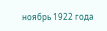ноябрь 1922 года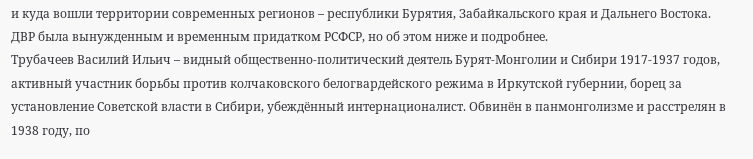и куда вошли территории современных регионов – республики Бурятия, Забайкальского края и Дальнего Востока. ДВР была вынужденным и временным придатком РСФСР, но об этом ниже и подробнее.
Трубачеев Василий Ильич – видный общественно-политический деятель Бурят-Монголии и Сибири 1917-1937 годов, активный участник борьбы против колчаковского белогвардейского режима в Иркутской губернии, борец за установление Советской власти в Сибири, убеждённый интернационалист. Обвинён в панмонголизме и расстрелян в 1938 году, по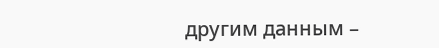другим данным –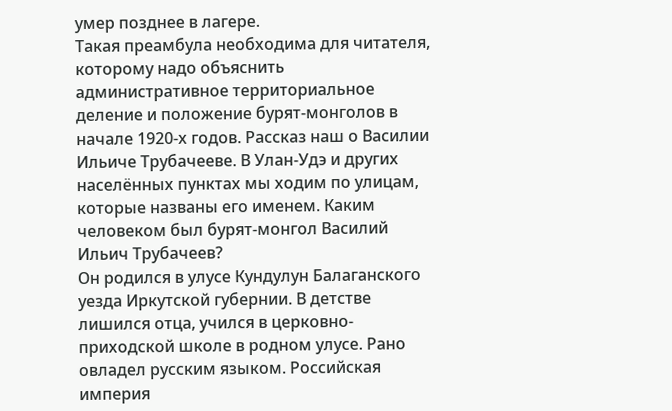умер позднее в лагере.
Такая преамбула необходима для читателя, которому надо объяснить административное территориальное деление и положение бурят-монголов в начале 1920-х годов. Рассказ наш о Василии Ильиче Трубачееве. В Улан-Удэ и других населённых пунктах мы ходим по улицам, которые названы его именем. Каким человеком был бурят-монгол Василий Ильич Трубачеев?
Он родился в улусе Кундулун Балаганского уезда Иркутской губернии. В детстве лишился отца, учился в церковно-приходской школе в родном улусе. Рано овладел русским языком. Российская империя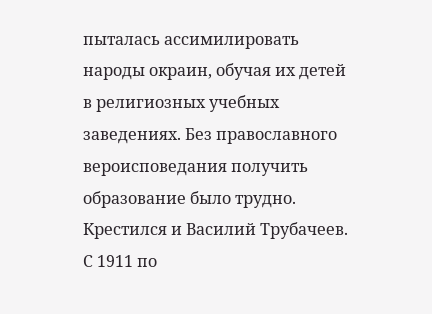пыталась ассимилировать народы окраин, обучая их детей в религиозных учебных заведениях. Без православного вероисповедания получить образование было трудно. Крестился и Василий Трубачеев.
С 1911 по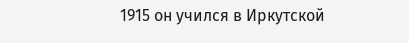1915 он учился в Иркутской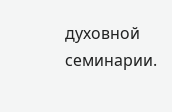духовной семинарии.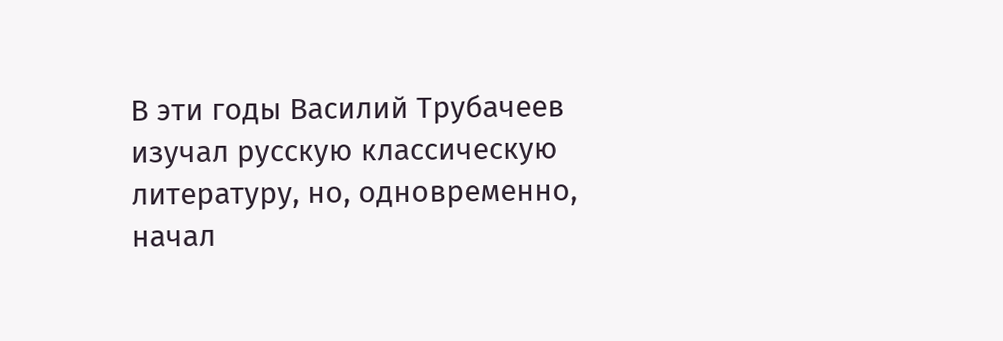В эти годы Василий Трубачеев изучал русскую классическую литературу, но, одновременно, начал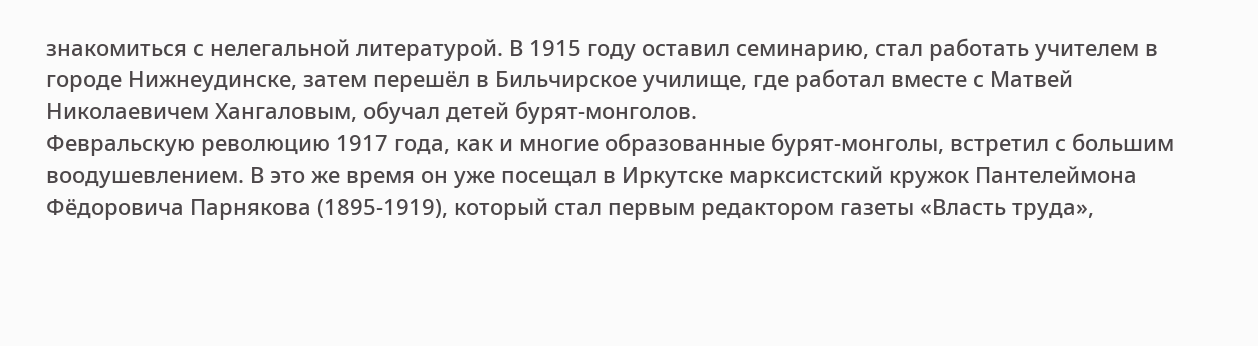знакомиться с нелегальной литературой. В 1915 году оставил семинарию, стал работать учителем в городе Нижнеудинске, затем перешёл в Бильчирское училище, где работал вместе с Матвей Николаевичем Хангаловым, обучал детей бурят-монголов.
Февральскую революцию 1917 года, как и многие образованные бурят-монголы, встретил с большим воодушевлением. В это же время он уже посещал в Иркутске марксистский кружок Пантелеймона Фёдоровича Парнякова (1895-1919), который стал первым редактором газеты «Власть труда»,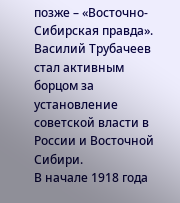позже – «Восточно-Сибирская правда». Василий Трубачеев стал активным борцом за установление советской власти в России и Восточной Сибири.
В начале 1918 года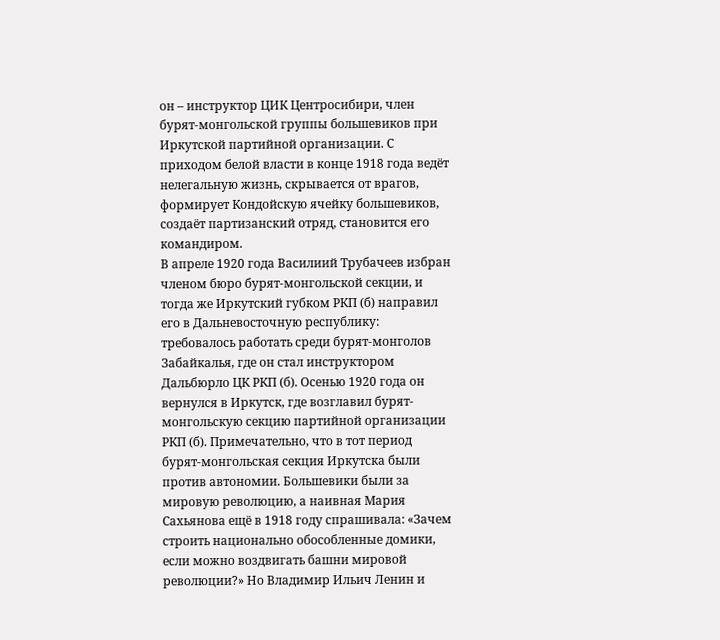он – инструктор ЦИК Центросибири, член бурят-монгольской группы большевиков при Иркутской партийной организации. С приходом белой власти в конце 1918 года ведёт нелегальную жизнь, скрывается от врагов, формирует Кондойскую ячейку большевиков, создаёт партизанский отряд, становится его командиром.
В апреле 1920 года Василиий Трубачеев избран членом бюро бурят-монгольской секции, и тогда же Иркутский губком РКП (б) направил его в Дальневосточную республику: требовалось работать среди бурят-монголов Забайкалья, где он стал инструктором Дальбюрло ЦК РКП (б). Осенью 1920 года он вернулся в Иркутск, где возглавил бурят-монгольскую секцию партийной организации РКП (б). Примечательно, что в тот период бурят-монгольская секция Иркутска были против автономии. Большевики были за мировую революцию, а наивная Мария Сахьянова ещё в 1918 году спрашивала: «Зачем строить национально обособленные домики, если можно воздвигать башни мировой революции?» Но Владимир Ильич Ленин и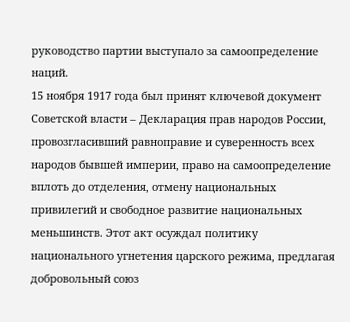руководство партии выступало за самоопределение наций.
15 ноября 1917 года был принят ключевой документ Советской власти – Декларация прав народов России, провозгласивший равноправие и суверенность всех народов бывшей империи, право на самоопределение вплоть до отделения, отмену национальных привилегий и свободное развитие национальных меньшинств. Этот акт осуждал политику национального угнетения царского режима, предлагая добровольный союз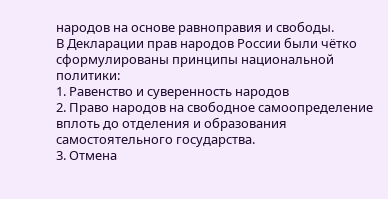народов на основе равноправия и свободы.
В Декларации прав народов России были чётко сформулированы принципы национальной политики:
1. Равенство и суверенность народов
2. Право народов на свободное самоопределение вплоть до отделения и образования самостоятельного государства.
3. Отмена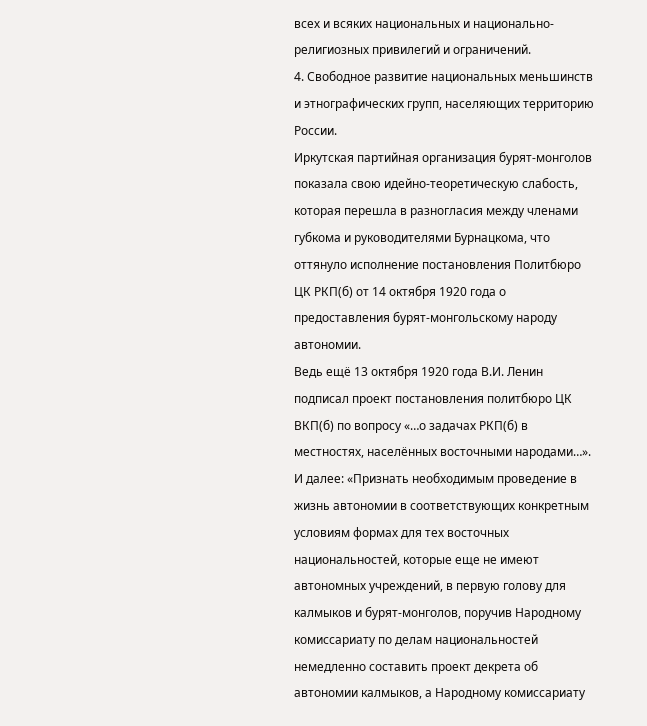всех и всяких национальных и национально-религиозных привилегий и ограничений.
4. Свободное развитие национальных меньшинств и этнографических групп, населяющих территорию России.
Иркутская партийная организация бурят-монголов показала свою идейно-теоретическую слабость, которая перешла в разногласия между членами губкома и руководителями Бурнацкома, что оттянуло исполнение постановления Политбюро ЦК РКП(б) от 14 октября 1920 года о предоставления бурят-монгольскому народу автономии.
Ведь ещё 13 октября 1920 года В.И. Ленин подписал проект постановления политбюро ЦК ВКП(б) по вопросу «…о задачах РКП(б) в местностях, населённых восточными народами…». И далее: «Признать необходимым проведение в жизнь автономии в соответствующих конкретным условиям формах для тех восточных национальностей, которые еще не имеют автономных учреждений, в первую голову для калмыков и бурят-монголов, поручив Народному комиссариату по делам национальностей немедленно составить проект декрета об автономии калмыков, а Народному комиссариату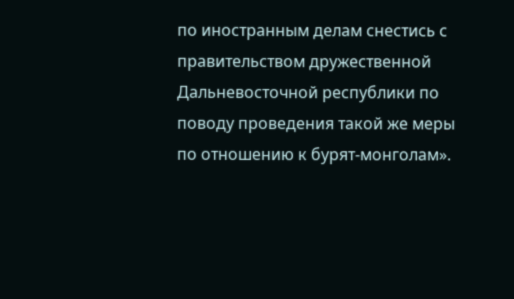по иностранным делам снестись с правительством дружественной Дальневосточной республики по поводу проведения такой же меры по отношению к бурят-монголам».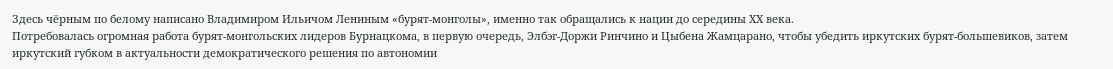Здесь чёрным по белому написано Владимиром Ильичом Лениным «бурят-монголы», именно так обращались к нации до середины ХХ века.
Потребовалась огромная работа бурят-монгольских лидеров Бурнацкома, в первую очередь, Элбэг-Доржи Ринчино и Цыбена Жамцарано, чтобы убедить иркутских бурят-большевиков, затем иркутский губком в актуальности демократического решения по автономии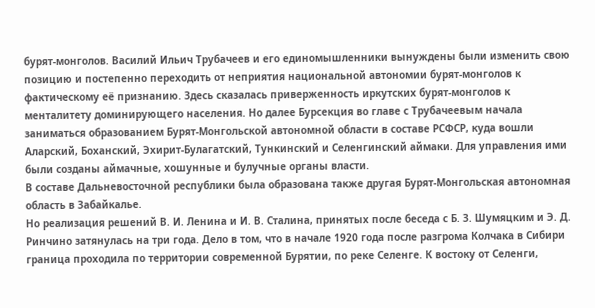бурят-монголов. Василий Ильич Трубачеев и его единомышленники вынуждены были изменить свою позицию и постепенно переходить от неприятия национальной автономии бурят-монголов к фактическому её признанию. Здесь сказалась приверженность иркутских бурят-монголов к менталитету доминирующего населения. Но далее Бурсекция во главе с Трубачеевым начала заниматься образованием Бурят-Монгольской автономной области в составе РСФСР, куда вошли Аларский, Боханский, Эхирит-Булагатский, Тункинский и Селенгинский аймаки. Для управления ими были созданы аймачные, хошунные и булучные органы власти.
В составе Дальневосточной республики была образована также другая Бурят-Монгольская автономная область в Забайкалье.
Но реализация решений В. И. Ленина и И. В. Сталина, принятых после беседа с Б. З. Шумяцким и Э. Д. Ринчино затянулась на три года. Дело в том, что в начале 1920 года после разгрома Колчака в Сибири граница проходила по территории современной Бурятии, по реке Селенге. К востоку от Селенги,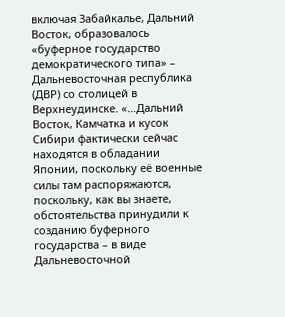включая Забайкалье, Дальний Восток, образовалось «буферное государство демократического типа» – Дальневосточная республика (ДВР) со столицей в Верхнеудинске. «…Дальний Восток, Камчатка и кусок Сибири фактически сейчас находятся в обладании Японии, поскольку её военные силы там распоряжаются, поскольку, как вы знаете, обстоятельства принудили к созданию буферного государства – в виде Дальневосточной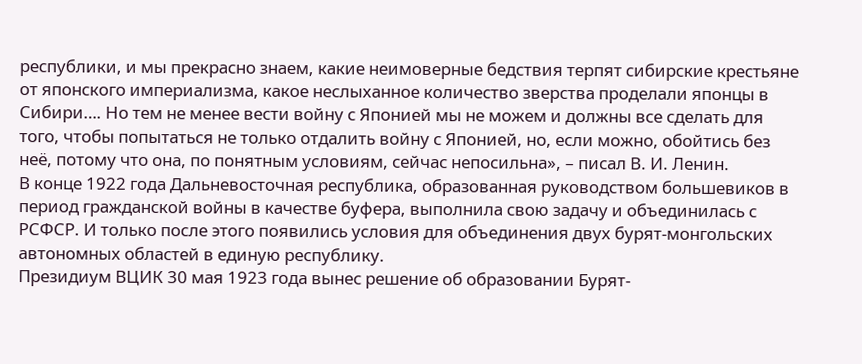республики, и мы прекрасно знаем, какие неимоверные бедствия терпят сибирские крестьяне от японского империализма, какое неслыханное количество зверства проделали японцы в Сибири…. Но тем не менее вести войну с Японией мы не можем и должны все сделать для того, чтобы попытаться не только отдалить войну с Японией, но, если можно, обойтись без неё, потому что она, по понятным условиям, сейчас непосильна», – писал В. И. Ленин.
В конце 1922 года Дальневосточная республика, образованная руководством большевиков в период гражданской войны в качестве буфера, выполнила свою задачу и объединилась с РСФСР. И только после этого появились условия для объединения двух бурят-монгольских автономных областей в единую республику.
Президиум ВЦИК 30 мая 1923 года вынес решение об образовании Бурят-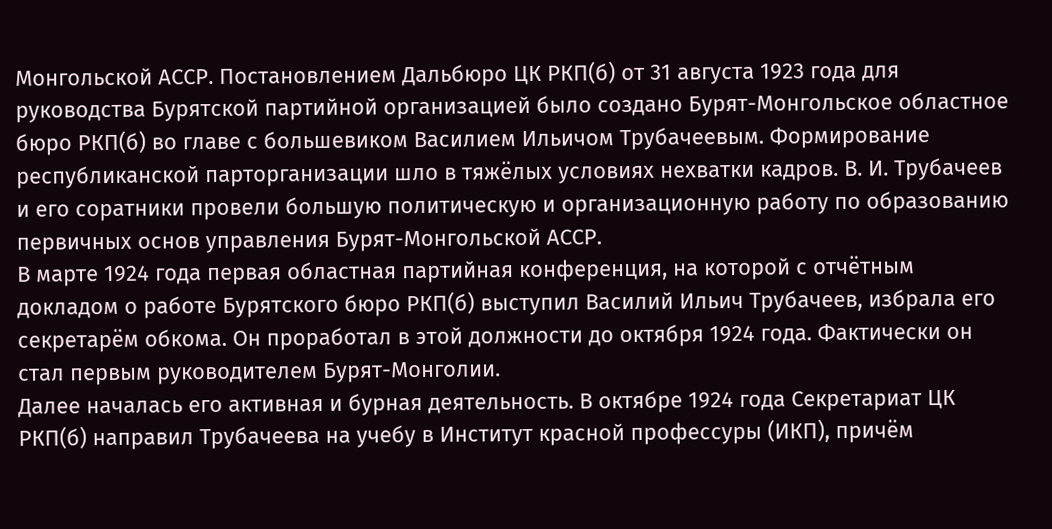Монгольской АССР. Постановлением Дальбюро ЦК РКП(б) от 31 августа 1923 года для руководства Бурятской партийной организацией было создано Бурят-Монгольское областное бюро РКП(б) во главе с большевиком Василием Ильичом Трубачеевым. Формирование республиканской парторганизации шло в тяжёлых условиях нехватки кадров. В. И. Трубачеев и его соратники провели большую политическую и организационную работу по образованию первичных основ управления Бурят-Монгольской АССР.
В марте 1924 года первая областная партийная конференция, на которой с отчётным докладом о работе Бурятского бюро РКП(б) выступил Василий Ильич Трубачеев, избрала его секретарём обкома. Он проработал в этой должности до октября 1924 года. Фактически он стал первым руководителем Бурят-Монголии.
Далее началась его активная и бурная деятельность. В октябре 1924 года Секретариат ЦК РКП(б) направил Трубачеева на учебу в Институт красной профессуры (ИКП), причём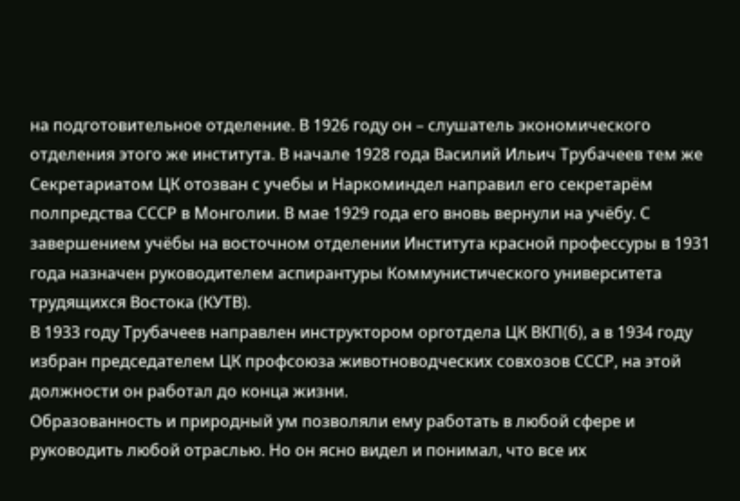на подготовительное отделение. В 1926 году он – слушатель экономического отделения этого же института. В начале 1928 года Василий Ильич Трубачеев тем же Секретариатом ЦК отозван с учебы и Наркоминдел направил его секретарём полпредства СССР в Монголии. В мае 1929 года его вновь вернули на учёбу. С завершением учёбы на восточном отделении Института красной профессуры в 1931 года назначен руководителем аспирантуры Коммунистического университета трудящихся Востока (КУТВ).
В 1933 году Трубачеев направлен инструктором орготдела ЦК ВКП(б), а в 1934 году избран председателем ЦК профсоюза животноводческих совхозов СССР, на этой должности он работал до конца жизни.
Образованность и природный ум позволяли ему работать в любой сфере и руководить любой отраслью. Но он ясно видел и понимал, что все их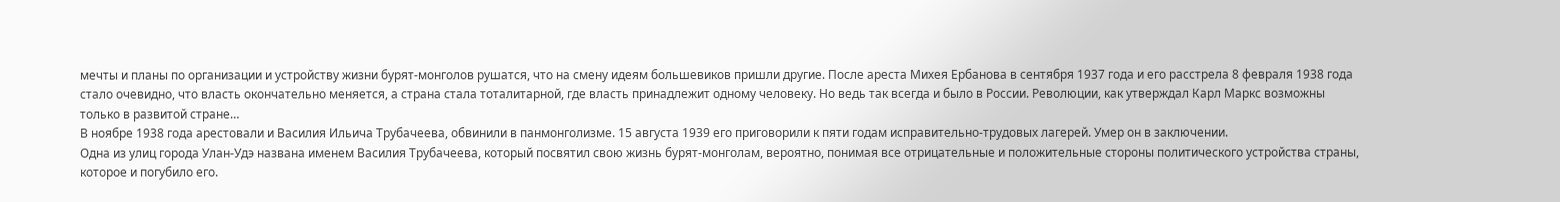мечты и планы по организации и устройству жизни бурят-монголов рушатся, что на смену идеям большевиков пришли другие. После ареста Михея Ербанова в сентября 1937 года и его расстрела 8 февраля 1938 года стало очевидно, что власть окончательно меняется, а страна стала тоталитарной, где власть принадлежит одному человеку. Но ведь так всегда и было в России. Революции, как утверждал Карл Маркс возможны только в развитой стране…
В ноябре 1938 года арестовали и Василия Ильича Трубачеева, обвинили в панмонголизме. 15 августа 1939 его приговорили к пяти годам исправительно-трудовых лагерей. Умер он в заключении.
Одна из улиц города Улан-Удэ названа именем Василия Трубачеева, который посвятил свою жизнь бурят-монголам, вероятно, понимая все отрицательные и положительные стороны политического устройства страны, которое и погубило его.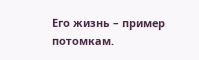Его жизнь – пример потомкам.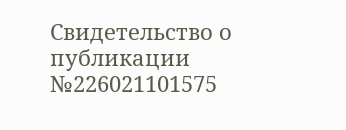Свидетельство о публикации №226021101575